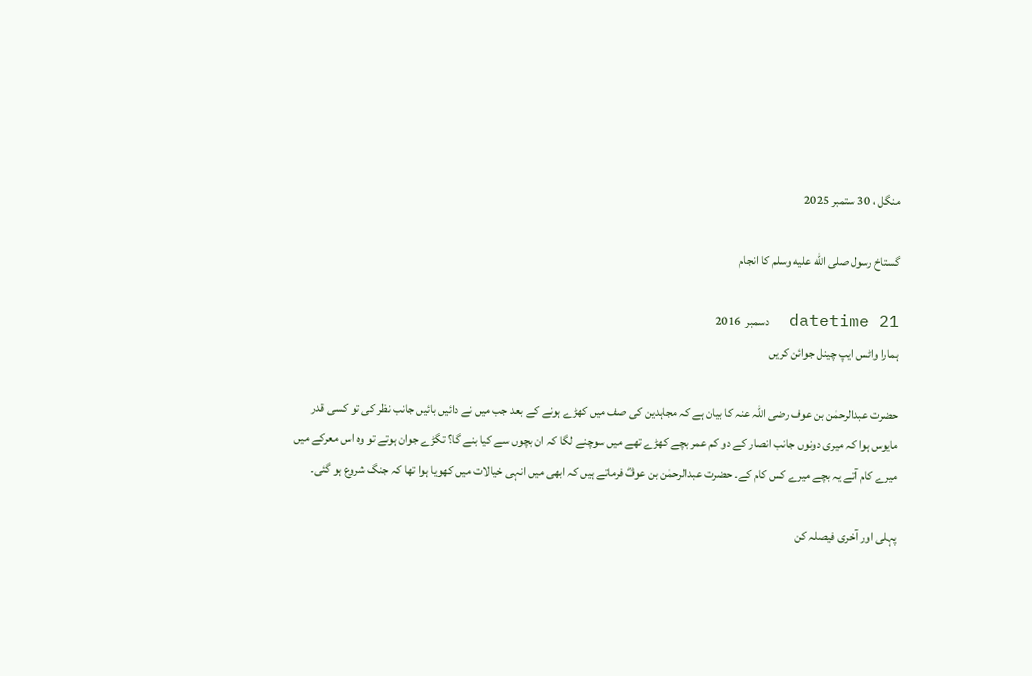منگل ، 30 ستمبر 2025

گستاخ رسول صلى الله عليه وسلم کا انجام

datetime 21  دسمبر  2016
ہمارا واٹس ایپ چینل جوائن کریں

حضرت عبدالرحمٰن بن عوف رضی اللہ عنہ کا بیان ہے کہ مجاہدین کی صف میں کھڑے ہونے کے بعد جب میں نے دائیں بائیں جانب نظر کی تو کسی قدر مایوس ہوا کہ میری دونوں جانب انصار کے دو کم عمر بچے کھڑے تھے میں سوچنے لگا کہ ان بچوں سے کیا بنے گا؟ تگڑے جوان ہوتے تو وہ اس معرکے میں میرے کام آتے یہ بچے میرے کس کام کے۔ حضرت عبدالرحمٰن بن عوفؓ فرماتے ہیں کہ ابھی میں انہی خیالات میں کھویا ہوا تھا کہ جنگ شروع ہو گئی۔

پہلی اور آخری فیصلہ کن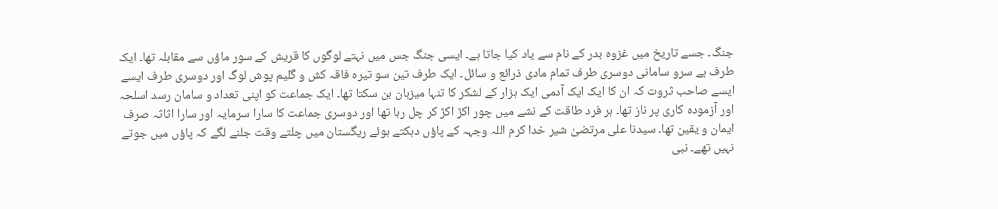جنگ۔ جسے تاریخ میں غزوہ بدر کے نام سے یاد کیا جاتا ہے۔ ایسی جنگ جس میں نہتے لوگوں کا قریش کے سور ماؤں سے مقابلہ تھا۔ ایک طرف بے سرو سامانی دوسری طرف تمام مادی ذرائع و سائل۔ ایک طرف تین سو تیرہ فاقہ کش و گلیم پوش لوگ اور دوسری طرف ایسے ایسے صاحب ثروت کہ ان کا ایک ایک آدمی ایک ہزار کے لشکر کا تنہا میزبان بن سکتا تھا۔ ایک جماعت کو اپنی تعداد و سامان رسد اسلحہ اور آزمودہ کاری پر ناز تھا۔ ہر فرد طاقت کے نشے میں چور اکڑ اکڑ کر چل رہا تھا اور دوسری جماعت کا سارا سرمایہ اور سارا اثاثہ صرف ایمان و یقین تھا۔ سیدنا علی مرتضیٰ شیر خدا کرم اللہ وجہہ کے پاؤں دہکتے ہوئے ریگستان میں چلتے وقت جلنے لگے کہ پاؤں میں جوتے نہیں تھے۔ نبی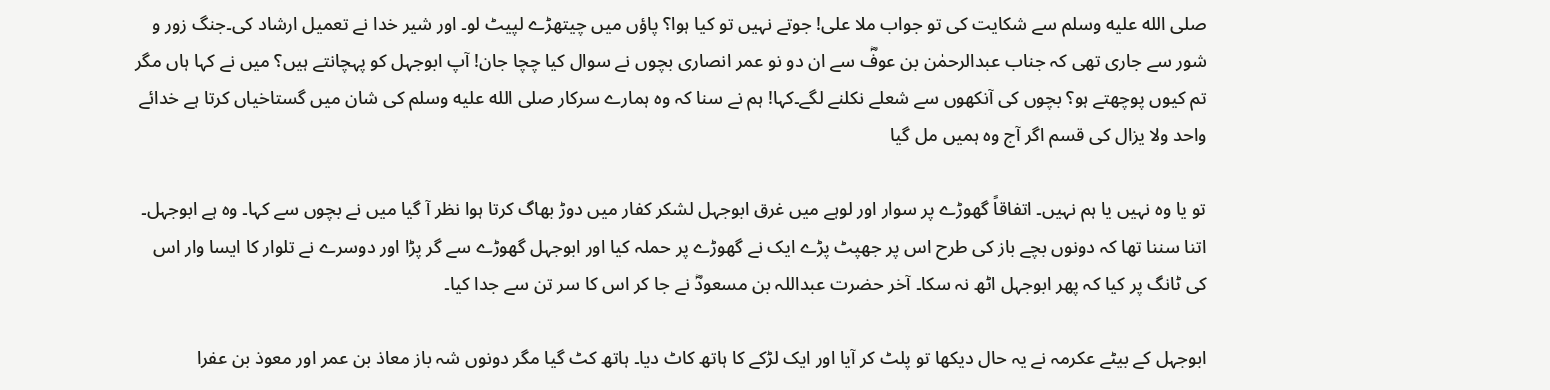صلى الله عليه وسلم سے شکایت کی تو جواب ملا علی! جوتے نہیں تو کیا ہوا؟ پاؤں میں چیتھڑے لپیٹ لو۔ اور شیر خدا نے تعمیل ارشاد کی۔جنگ زور و شور سے جاری تھی کہ جناب عبدالرحمٰن بن عوفؓ سے ان دو نو عمر انصاری بچوں نے سوال کیا چچا جان! آپ ابوجہل کو پہچانتے ہیں؟ میں نے کہا ہاں مگر تم کیوں پوچھتے ہو؟ بچوں کی آنکھوں سے شعلے نکلنے لگے۔کہا! ہم نے سنا کہ وہ ہمارے سرکار صلى الله عليه وسلم کی شان میں گستاخیاں کرتا ہے خدائے واحد ولا یزال کی قسم اگر آج وہ ہمیں مل گیا

تو یا وہ نہیں یا ہم نہیں۔ اتفاقاً گھوڑے پر سوار اور لوہے میں غرق ابوجہل لشکر کفار میں دوڑ بھاگ کرتا ہوا نظر آ گیا میں نے بچوں سے کہا۔ وہ ہے ابوجہل۔ اتنا سننا تھا کہ دونوں بچے باز کی طرح اس پر جھپٹ پڑے ایک نے گھوڑے پر حملہ کیا اور ابوجہل گھوڑے سے گر پڑا اور دوسرے نے تلوار کا ایسا وار اس کی ٹانگ پر کیا کہ پھر ابوجہل اٹھ نہ سکا۔ آخر حضرت عبداللہ بن مسعودؓ نے جا کر اس کا سر تن سے جدا کیا۔

ابوجہل کے بیٹے عکرمہ نے یہ حال دیکھا تو پلٹ کر آیا اور ایک لڑکے کا ہاتھ کاٹ دیا۔ ہاتھ کٹ گیا مگر دونوں شہ باز معاذ بن عمر اور معوذ بن عفرا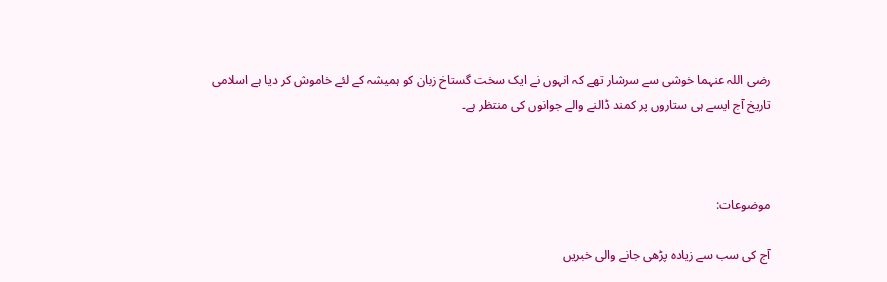رضی اللہ عنہما خوشی سے سرشار تھے کہ انہوں نے ایک سخت گستاخ زبان کو ہمیشہ کے لئے خاموش کر دیا ہے اسلامی تاریخ آج ایسے ہی ستاروں پر کمند ڈالنے والے جوانوں کی منتظر ہے۔



موضوعات:

آج کی سب سے زیادہ پڑھی جانے والی خبریں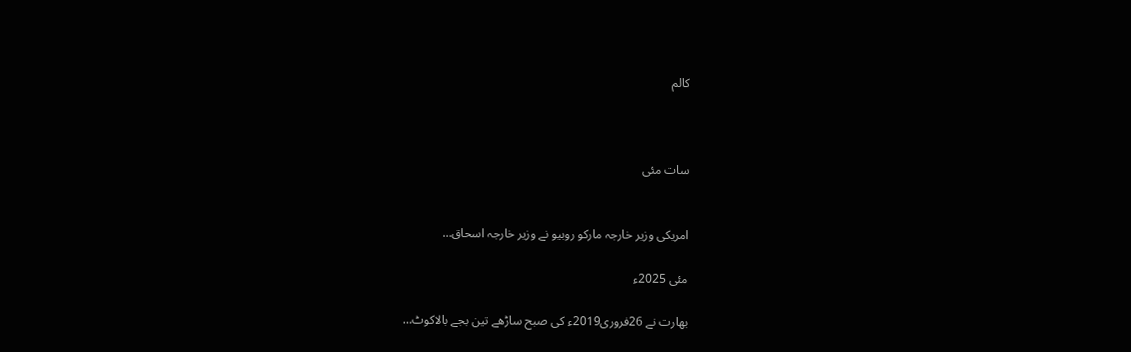کالم



سات مئی


امریکی وزیر خارجہ مارکو روبیو نے وزیر خارجہ اسحاق…

مئی 2025ء

بھارت نے 26فروری2019ء کی صبح ساڑھے تین بجے بالاکوٹ…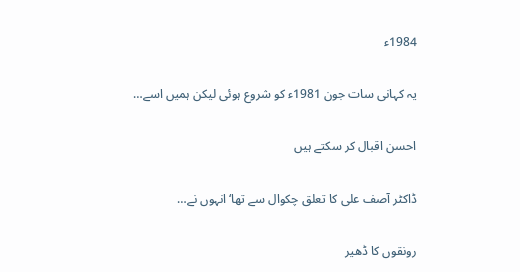1984ء

یہ کہانی سات جون 1981ء کو شروع ہوئی لیکن ہمیں اسے…

احسن اقبال کر سکتے ہیں

ڈاکٹر آصف علی کا تعلق چکوال سے تھا‘ انہوں نے…

رونقوں کا ڈھیر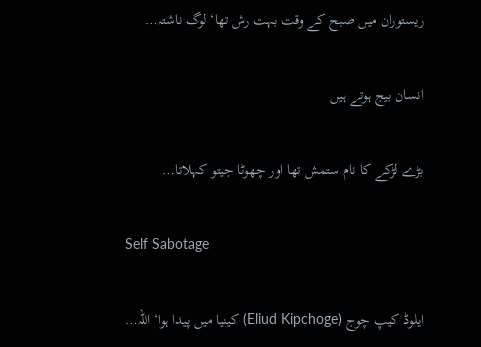ریستوران میں صبح کے وقت بہت رش تھا‘ لوگ ناشتہ…

انسان بیج ہوتے ہیں

بڑے لڑکے کا نام ستمش تھا اور چھوٹا جیتو کہلاتا…

Self Sabotage

ایلوڈ کیپ چوج (Eliud Kipchoge) کینیا میں پیدا ہوا‘ اللہ…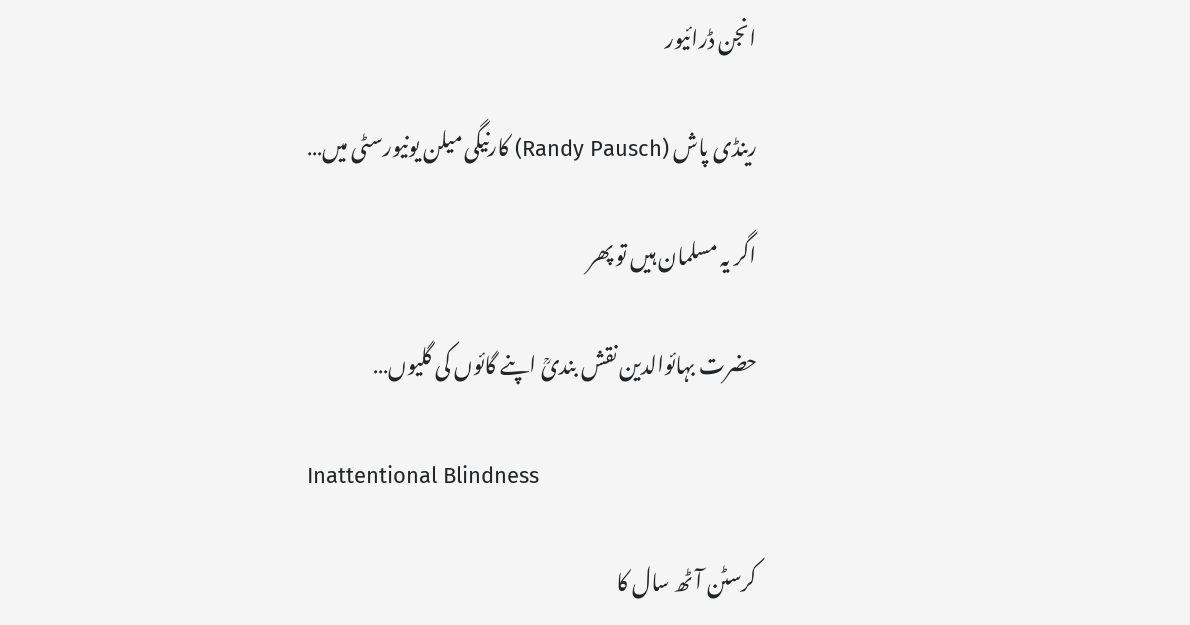انجن ڈرائیور

رینڈی پاش (Randy Pausch) کارنیگی میلن یونیورسٹی میں…

اگر یہ مسلمان ہیں تو پھر

حضرت بہائوالدین نقش بندیؒ اپنے گائوں کی گلیوں…

Inattentional Blindness

کرسٹن آٹھ سال کا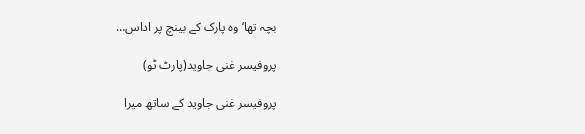بچہ تھا‘ وہ پارک کے بینچ پر اداس…

پروفیسر غنی جاوید(پارٹ ٹو)

پروفیسر غنی جاوید کے ساتھ میرا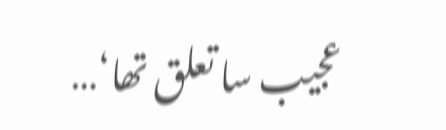عجیب سا تعلق تھا‘…